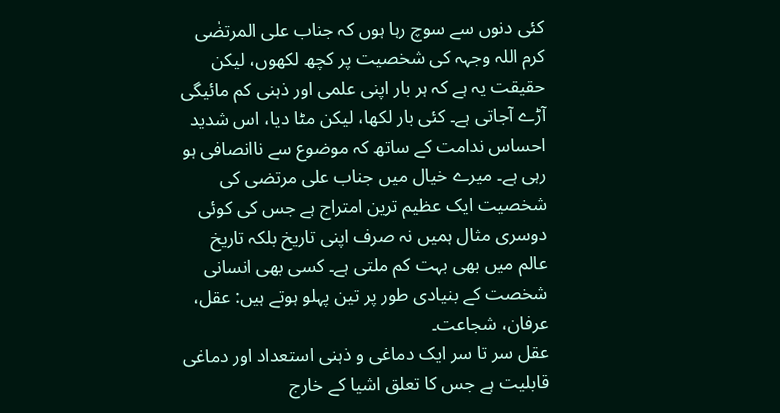کئی دنوں سے سوچ رہا ہوں کہ جناب علی المرتضٰی کرم اللہ وجہہ کی شخصیت پر کچھ لکھوں، لیکن حقیقت یہ ہے کہ ہر بار اپنی علمی اور ذہنی کم مائیگی آڑے آجاتی ہے۔ کئی بار لکھا، لیکن مٹا دیا، اس شدید احساس ندامت کے ساتھ کہ موضوع سے ناانصافی ہو رہی ہے۔ میرے خیال میں جناب علی مرتضی کی شخصیت ایک عظیم ترین امتراج ہے جس کی کوئی دوسری مثال ہمیں نہ صرف اپنی تاریخ بلکہ تاریخ عالم میں بھی بہت کم ملتی ہے۔ کسی بھی انسانی شخصت کے بنیادی طور پر تین پہلو ہوتے ہیں: عقل، عرفان، شجاعت۔
عقل سر تا سر ایک دماغی و ذہنی استعداد اور دماغی قابلیت ہے جس کا تعلق اشیا کے خارج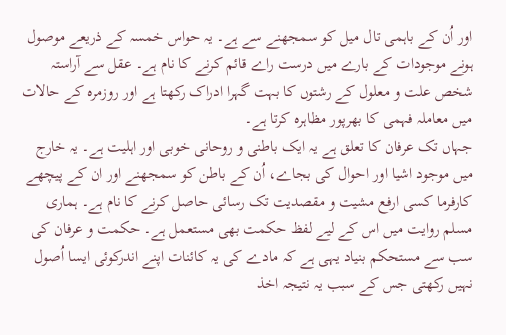اور اُن کے باہمی تال میل کو سمجھنے سے ہے۔ یہ حواس خمسہ کے ذریعے موصول ہونے موجودات کے بارے میں درست راے قائم کرنے کا نام ہے۔ عقل سے آراستہ شخص علت و معلول کے رشتوں کا بہت گہرا ادراک رکھتا ہے اور روزمرہ کے حالات میں معاملہ فہمی کا بھرپور مظاہرہ کرتا ہے۔
جہاں تک عرفان کا تعلق ہے یہ ایک باطنی و روحانی خوبی اور اہلیت ہے۔ یہ خارج میں موجود اشیا اور احوال کی بجاے، اُن کے باطن کو سمجھنے اور ان کے پیچھے کارفرما کسی ارفع مشیت و مقصدیت تک رسائی حاصل کرنے کا نام ہے۔ ہماری مسلم روایت میں اس کے لیے لفظ حکمت بھی مستعمل ہے۔ حکمت و عرفان کی سب سے مستحکم بنیاد یہی ہے کہ مادے کی یہ کائنات اپنے اندرکوئی ایسا اُصول نہیں رکھتی جس کے سبب یہ نتیجہ اخذ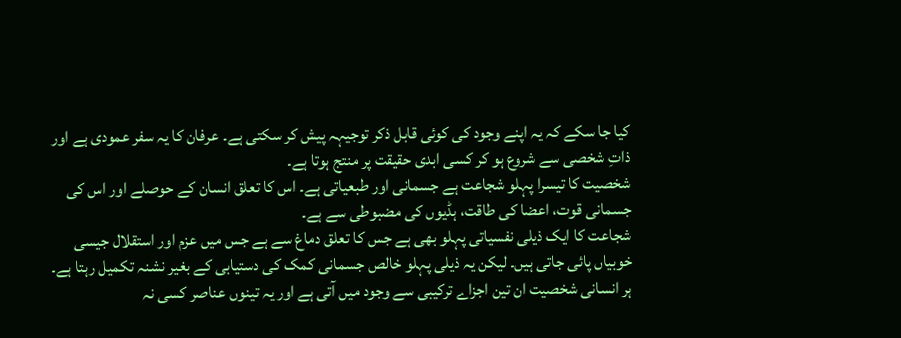کیا جا سکے کہ یہ اپنے وجود کی کوئی قابل ذکر توجیہہ پیش کر سکتی ہے۔ عرفان کا یہ سفر عمودی ہے اور ذاتِ شخصی سے شروع ہو کر کسی ابدی حقیقت پر منتج ہوتا ہے۔
شخصیت کا تیسرا پہلو شجاعت ہے جسمانی اور طبعیاتی ہے۔ اس کا تعلق انسان کے حوصلے اور اس کی جسمانی قوت، اعضا کی طاقت، ہڈیوں کی مضبوطی سے ہے۔
شجاعت کا ایک ذیلی نفسیاتی پہلو بھی ہے جس کا تعلق دماغ سے ہے جس میں عزم اور استقلال جیسی خوبیاں پائی جاتی ہیں۔ لیکن یہ ذیلی پہلو خالص جسمانی کمک کی دستیابی کے بغیر نشنہ تکمیل رہتا ہے۔
ہر انسانی شخصیت ان تین اجزاے ترکیبی سے وجود میں آتی ہے اور یہ تینوں عناصر کسی نہ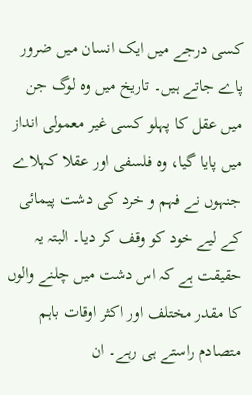کسی درجے میں ایک انسان میں ضرور پاے جاتے ہیں۔ تاریخ میں وہ لوگ جن میں عقل کا پہلو کسی غیر معمولی انداز میں پایا گیا، وہ فلسفی اور عقلا کہلاے جنہوں نے فہم و خرد کی دشت پیمائی کے لیے خود کو وقف کر دیا۔ البتہ یہ حقیقت ہے کہ اس دشت میں چلنے والوں کا مقدر مختلف اور اکثر اوقات باہم متصادم راستے ہی رہے۔ ان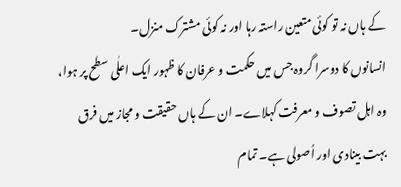کے ہاں نہ تو کوئی متعین راستہ رہا اور نہ کوئی مشترک منزل۔
انسانوں کا دوسرا گروہ جس میں حکمت و عرفان کا ظہور ایک اعلٰی سطح پر ہوا، وہ اہل تصوف و معرفت کہلاے۔ ان کے ہاں حقیقت و مجاز میں فرق بہت بینادی اور اُصولی ہے۔ تمام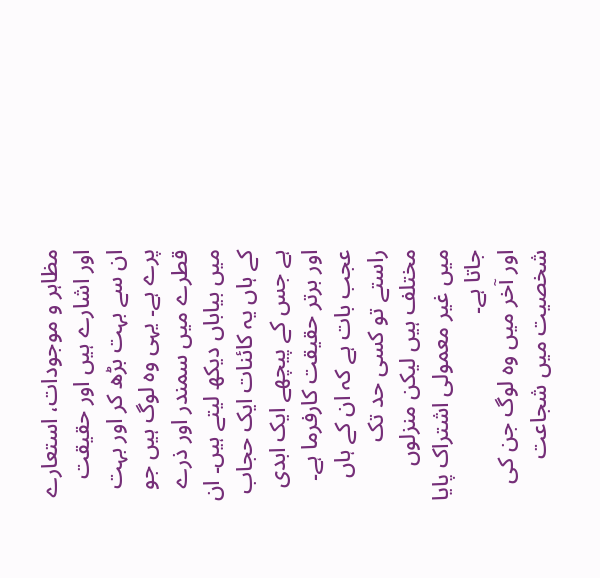مظاہر و موجودات، استعارے اور اشارے ہیں اور حقیقت ان سے بہت بڑھ کر اور بہت پرے ہے۔ یہی وہ لوگ ہیں جو قطرے میں سمندر اور ذرے میں بیاباں دیکھ لیتے ہیں۔ ان کے ہاں یہ کائنات ایک حجاب ہے جس کے پیچھے ایک ابدی اور برتر حقیقت کارفرما ہے۔ عجب بات ہے کہ ان کے ہاں راستے تو کسی حد تک مختلف ہیں لیکن منزلوں میں غیر معمولی اشتراک پایا جاتا ہے۔
اور آخر میں وہ لوگ جن کی شخصیت میں شجاعت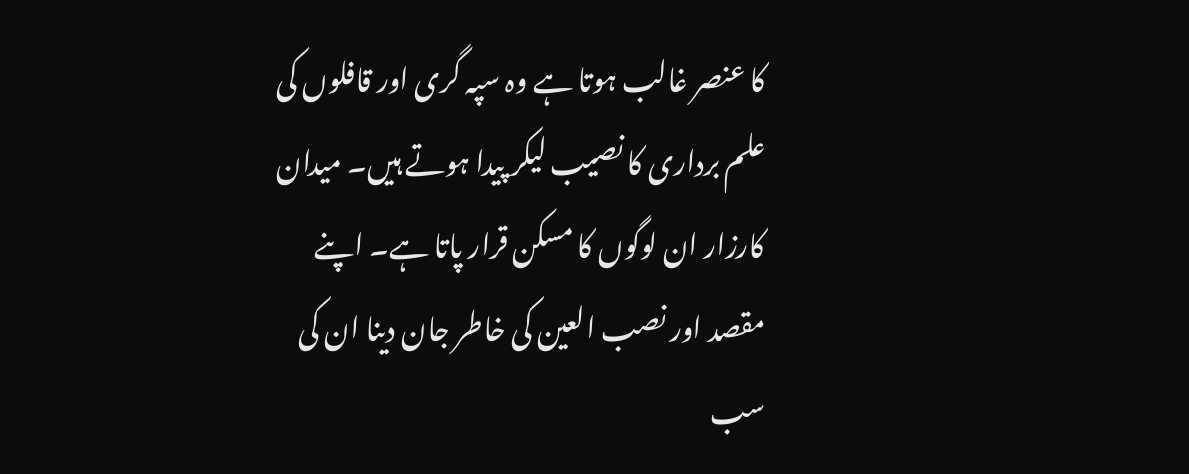کا عنصر غالب ہوتا ہے وہ سپہ گری اور قافلوں کی علم برداری کا نصیب لیکر پیدا ہوتے ہیں۔ میدان کارزار ان لوگوں کا مسکن قرار پاتا ہے۔ اپنے مقصد اور نصب العین کی خاطر جان دینا ان کی سب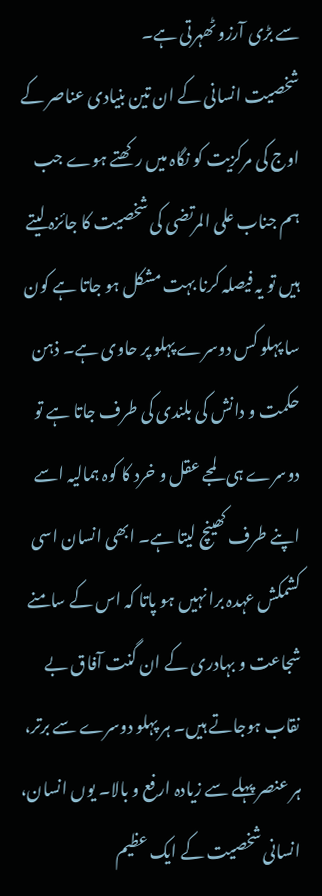سے بڑی آرزو ٹھہرتی ہے۔
شخصیت انسانی کے ان تین بنیادی عناصر کے اوج کی مرکزیت کو نگاہ میں رکھتے ہوے جب ہم جناب علی المرتضی کی شخصیت کا جائزہ لیتے ہیں تو یہ فیصلہ کرنا بہت مشکل ہو جاتا ہے کون سا پہلو کس دوسرے پہلو پر حاوی ہے۔ ذہن حکمت و دانش کی بلندی کی طرف جاتا ہے تو دوسرے ہی لمجے عقل و خرد کا کوہ ہمالیہ اسے اپنے طرف کھینچ لیتا ہے۔ ابھی انسان اسی کشمکش عہدہ برا نہیں ہو پاتا کہ اس کے سامنے شجاعت و بہادری کے ان گنت آفاق بے نقاب ہوجاتے ہیں۔ ہر پہلو دوسرے سے برتر، ہر عنصر پہلے سے زیادہ ارفع و بالا۔ یوں انسان، انسانی شخصیت کے ایک عظیم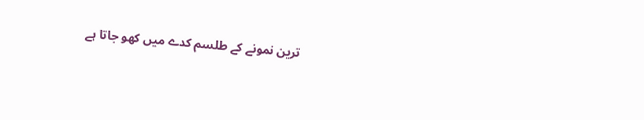ترین نمونے کے طلسم کدے میں کھو جاتا ہے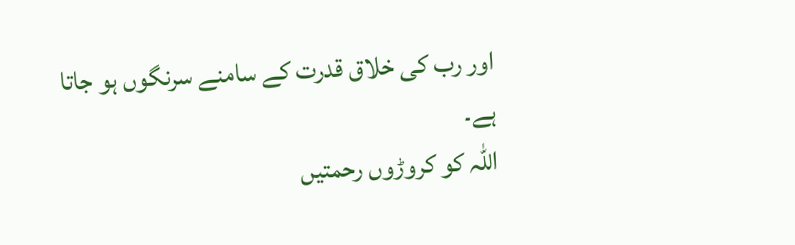اور رب کی خلاق قدرت کے سامنے سرنگوں ہو جاتا ہے۔
اللہ کو کروڑوں رحمتیں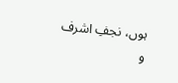ہوں، نجفِ اشرف و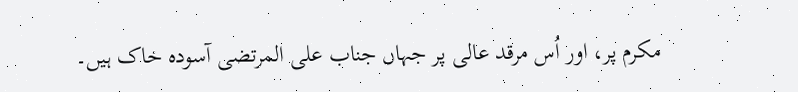مکرم پر، اور اُس مرقد عالی پر جہاں جناب علی المرتضی آسودہ خاک ہیں۔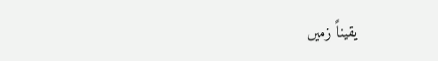یقیناً زمیں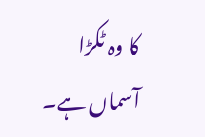کا وہ ٹکڑا آسماں ہے۔